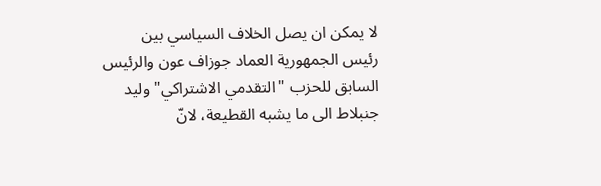لا يمكن ان يصل الخلاف السياسي بين رئيس الجمهورية العماد جوزاف عون والرئيس السابق للحزب "التقدمي الاشتراكي" وليد جنبلاط الى ما يشبه القطيعة، لانّ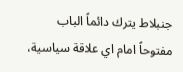جنبلاط يترك دائماً الباب مفتوحاً امام اي علاقة سياسية،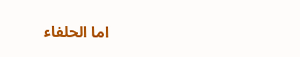اما الحلفاء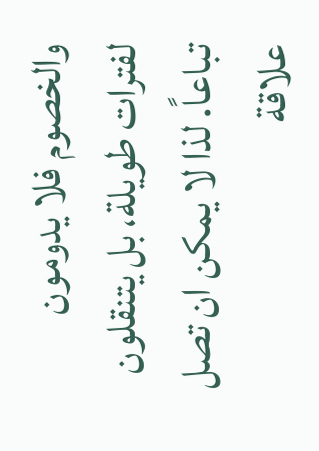والخصوم فلا يدومون لفترات طويلة، بل يتنقلون تباعاً. لذا لا يمكن ان تصل علاقة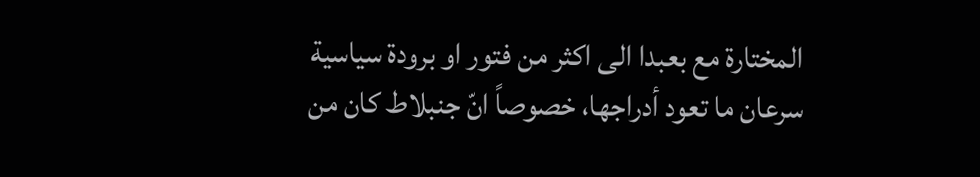المختارة مع بعبدا الى اكثر من فتور او برودة سياسية سرعان ما تعود أدراجها، خصوصاً انّ جنبلاط كان من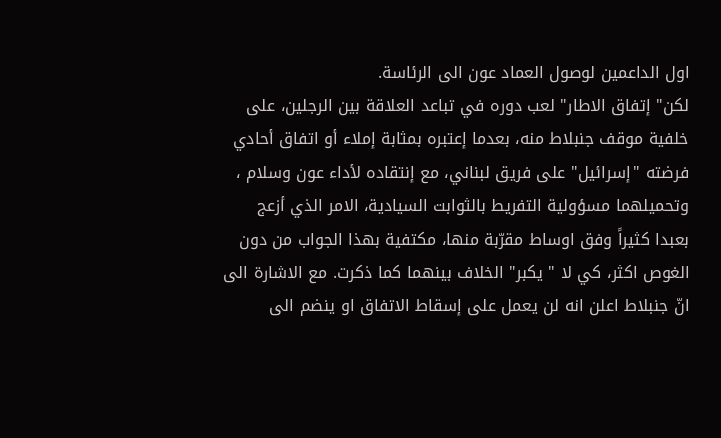اول الداعمين لوصول العماد عون الى الرئاسة.
لكن" إتفاق الاطار" لعب دوره في تباعد العلاقة بين الرجلين، على خلفية موقف جنبلاط منه، بعدما إعتبره بمثابة إملاء أو اتفاق أحادي فرضته "إسرائيل" على فريق لبناني، مع إنتقاده لأداء عون وسلام ، وتحميلهما مسؤولية التفريط بالثوابت السيادية، الامر الذي أزعج بعبدا كثيراً وفق اوساط مقرّبة منها، مكتفية بهذا الجواب من دون الغوص اكثر، كي لا " يكبر" الخلاف بينهما كما ذكرت. مع الاشارة الى انّ جنبلاط اعلن انه لن يعمل على إسقاط الاتفاق او ينضم الى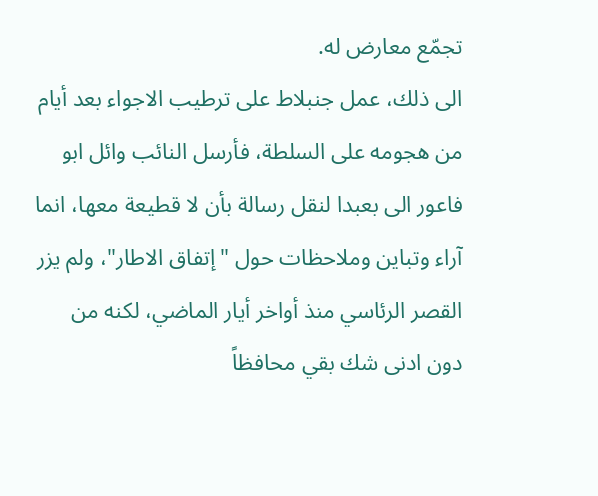تجمّع معارض له.
الى ذلك، عمل جنبلاط على ترطيب الاجواء بعد أيام من هجومه على السلطة، فأرسل النائب وائل ابو فاعور الى بعبدا لنقل رسالة بأن لا قطيعة معها، انما آراء وتباين وملاحظات حول "إتفاق الاطار"، ولم يزر القصر الرئاسي منذ أواخر أيار الماضي، لكنه من دون ادنى شك بقي محافظاً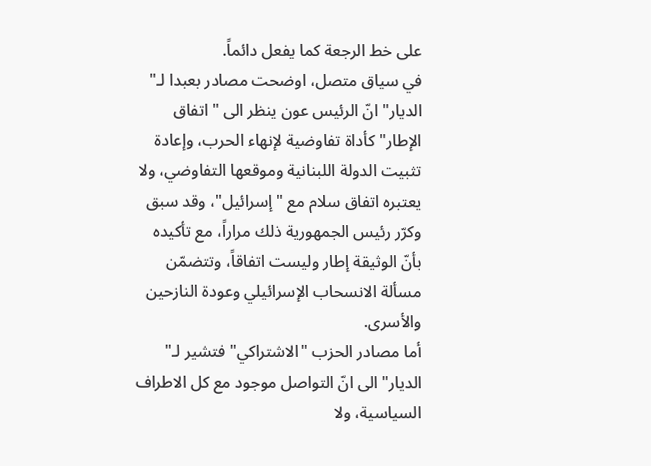على خط الرجعة كما يفعل دائماً.
في سياق متصل، اوضحت مصادر بعبدا لـ" الديار" انّ الرئيس عون ينظر الى " اتفاق الإطار" كأداة تفاوضية لإنهاء الحرب، وإعادة تثبيت الدولة اللبنانية وموقعها التفاوضي، ولا يعتبره اتفاق سلام مع "إسرائيل"، وقد سبق وكرّر رئيس الجمهورية ذلك مراراً، مع تأكيده بأنّ الوثيقة إطار وليست اتفاقاً، وتتضمّن مسألة الانسحاب الإسرائيلي وعودة النازحين والأسرى.
أما مصادر الحزب "الاشتراكي" فتشير لـ" الديار" الى انّ التواصل موجود مع كل الاطراف السياسية، ولا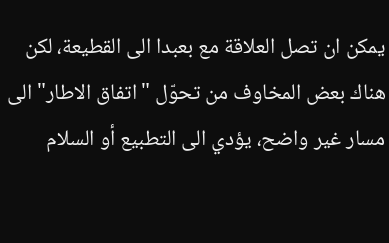يمكن ان تصل العلاقة مع بعبدا الى القطيعة، لكن هناك بعض المخاوف من تحوّل "اتفاق الاطار" الى مسار غير واضح، يؤدي الى التطبيع أو السلام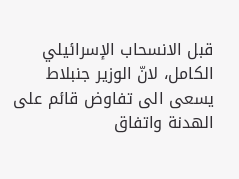قبل الانسحاب الإسرائيلي الكامل، لانّ الوزير جنبلاط يسعى الى تفاوض قائم على الهدنة واتفاق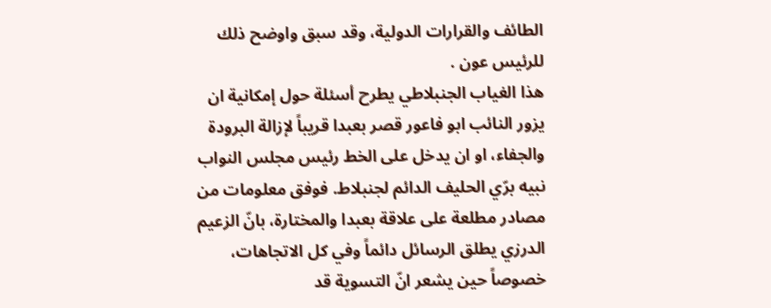الطائف والقرارات الدولية، وقد سبق واوضح ذلك للرئيس عون .
هذا الغياب الجنبلاطي يطرح أسئلة حول إمكانية ان يزور النائب ابو فاعور قصر بعبدا قريباً لإزالة البرودة والجفاء، او ان يدخل على الخط رئيس مجلس النواب نبيه برّي الحليف الدائم لجنبلاط. فوفق معلومات من مصادر مطلعة على علاقة بعبدا والمختارة، بانّ الزعيم الدرزي يطلق الرسائل دائماً وفي كل الاتجاهات، خصوصاً حين يشعر انّ التسوية قد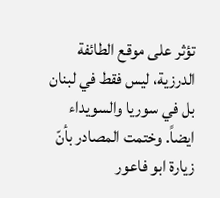تؤثر على موقع الطائفة الدرزية، ليس فقط في لبنان بل في سوريا والسويداء ايضاً. وختمت المصادر بأنّ زيارة ابو فاعور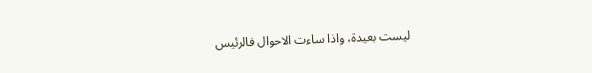ليست بعيدة، واذا ساءت الاحوال فالرئيس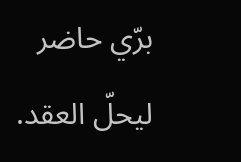برّي حاضر ليحلّ العقد.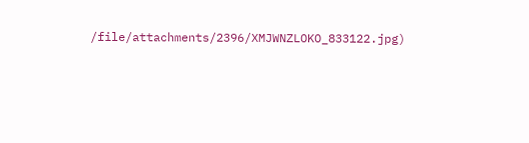/file/attachments/2396/XMJWNZLOKO_833122.jpg)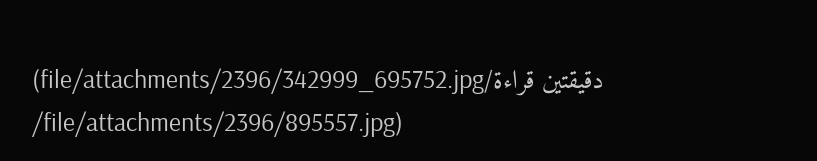دقيقتين قراءة/file/attachments/2396/342999_695752.jpg)
/file/attachments/2396/895557.jpg)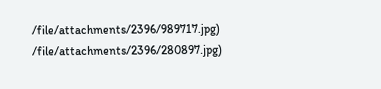/file/attachments/2396/989717.jpg)
/file/attachments/2396/280897.jpg)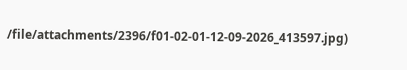/file/attachments/2396/f01-02-01-12-09-2026_413597.jpg)